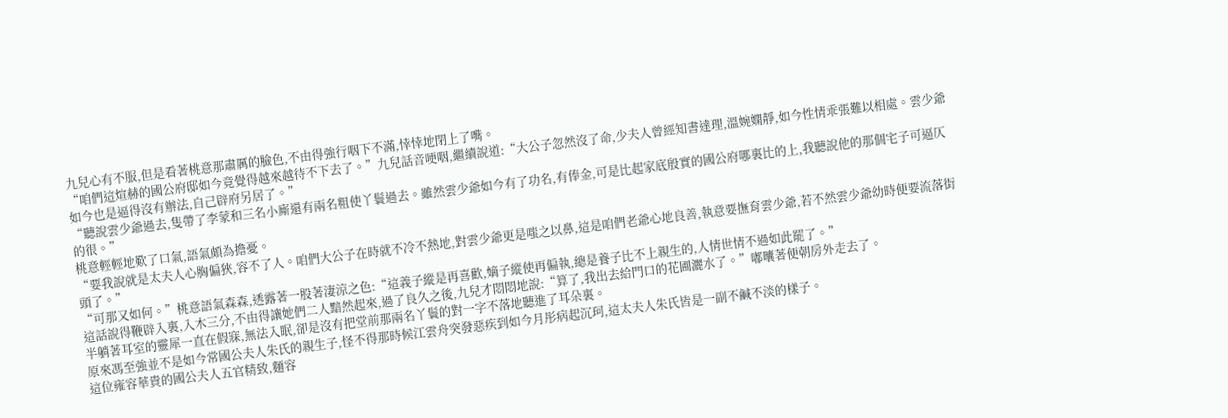九兒心有不服,但是看著桃意那肅厲的臉色,不由得強行咽下不滿,悻悻地閉上了嘴。
“咱們這煊赫的國公府邸如今竟覺得越來越待不下去了。”九兒話音哽咽,繼續說道:“大公子忽然沒了命,少夫人曾經知書達理,溫婉嫻靜,如今性情乖張難以相處。雲少爺如今也是逼得沒有辦法,自己辟府另居了。”
“聽說雲少爺過去,隻帶了李蒙和三名小廝還有兩名粗使丫鬟過去。雖然雲少爺如今有了功名,有俸金,可是比起家底殷實的國公府哪裏比的上,我聽說他的那個宅子可逼仄的很。”
桃意輕輕地歎了口氣,語氣頗為擔憂。
“要我說就是太夫人心胸偏狹,容不了人。咱們大公子在時就不冷不熱地,對雲少爺更是嗤之以鼻,這是咱們老爺心地良善,執意要撫育雲少爺,若不然雲少爺幼時便要流落街頭了。”
“可那又如何。”桃意語氣森森,透露著一股著淒涼之色:“這義子縱是再喜歡,嫡子縱使再偏執,總是養子比不上親生的,人情世情不過如此罷了。”
這話說得鞭辟入裏,入木三分,不由得讓她們二人黯然起來,過了良久之後,九兒才悶悶地說:“算了,我出去給門口的花圃灑水了。”嘟囔著便朝房外走去了。
半躺著耳室的靈犀一直在假寐,無法入眠,卻是沒有把堂前那兩名丫鬟的對一字不落地聽進了耳朵裏。
原來馮至強並不是如今常國公夫人朱氏的親生子,怪不得那時候江雲舟突發惡疾到如今月彤病起沉珂,這太夫人朱氏皆是一副不鹹不淡的樣子。
這位雍容華貴的國公夫人五官精致,麵容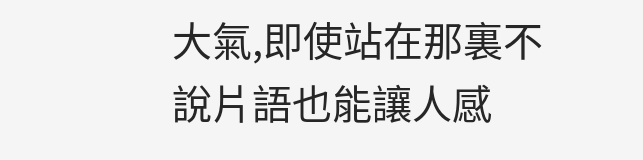大氣,即使站在那裏不說片語也能讓人感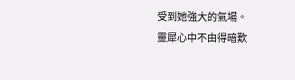受到她強大的氣場。
靈犀心中不由得暗歎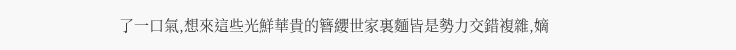了一口氣,想來這些光鮮華貴的簪纓世家裏麵皆是勢力交錯複雜,嫡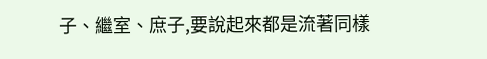子、繼室、庶子,要說起來都是流著同樣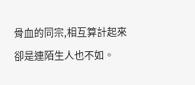骨血的同宗,相互算計起來卻是連陌生人也不如。